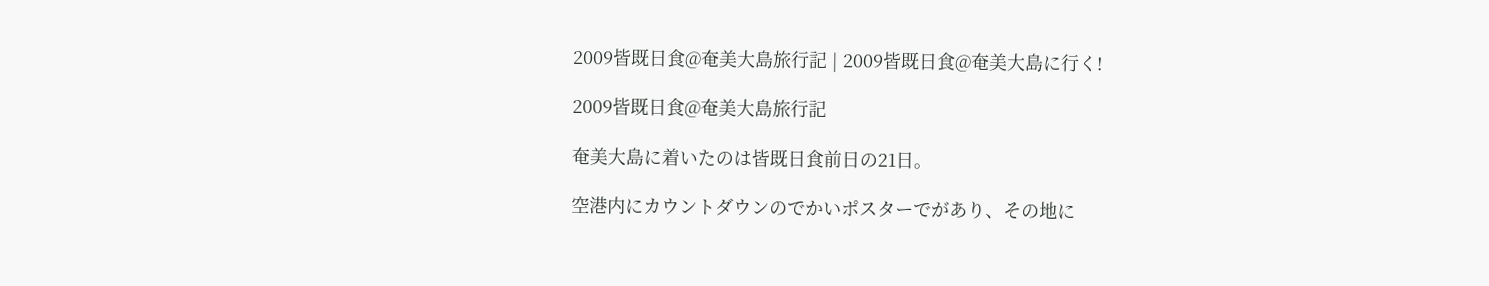2009皆既日食@奄美大島旅行記 | 2009皆既日食@奄美大島に行く!

2009皆既日食@奄美大島旅行記

奄美大島に着いたのは皆既日食前日の21日。

空港内にカウントダウンのでかいポスターでがあり、その地に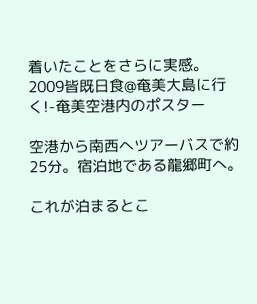着いたことをさらに実感。
2009皆既日食@奄美大島に行く!-奄美空港内のポスター

空港から南西へツアーバスで約25分。宿泊地である龍郷町へ。

これが泊まるとこ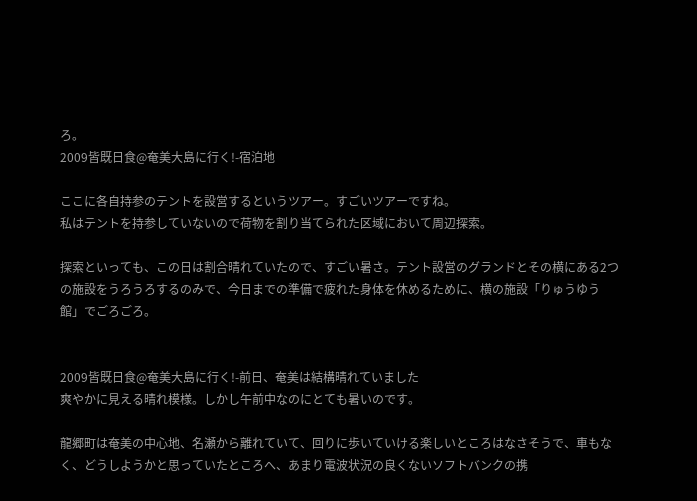ろ。
2009皆既日食@奄美大島に行く!-宿泊地

ここに各自持参のテントを設営するというツアー。すごいツアーですね。
私はテントを持参していないので荷物を割り当てられた区域において周辺探索。

探索といっても、この日は割合晴れていたので、すごい暑さ。テント設営のグランドとその横にある2つの施設をうろうろするのみで、今日までの準備で疲れた身体を休めるために、横の施設「りゅうゆう館」でごろごろ。


2009皆既日食@奄美大島に行く!-前日、奄美は結構晴れていました
爽やかに見える晴れ模様。しかし午前中なのにとても暑いのです。

龍郷町は奄美の中心地、名瀬から離れていて、回りに歩いていける楽しいところはなさそうで、車もなく、どうしようかと思っていたところへ、あまり電波状況の良くないソフトバンクの携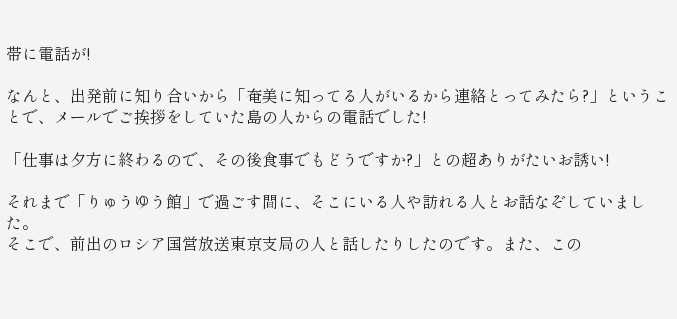帯に電話が!

なんと、出発前に知り合いから「奄美に知ってる人がいるから連絡とってみたら?」ということで、メールでご挨拶をしていた島の人からの電話でした!

「仕事は夕方に終わるので、その後食事でもどうですか?」との超ありがたいお誘い!

それまで「りゅうゆう館」で過ごす間に、そこにいる人や訪れる人とお話なぞしていました。
そこで、前出のロシア国営放送東京支局の人と話したりしたのです。また、この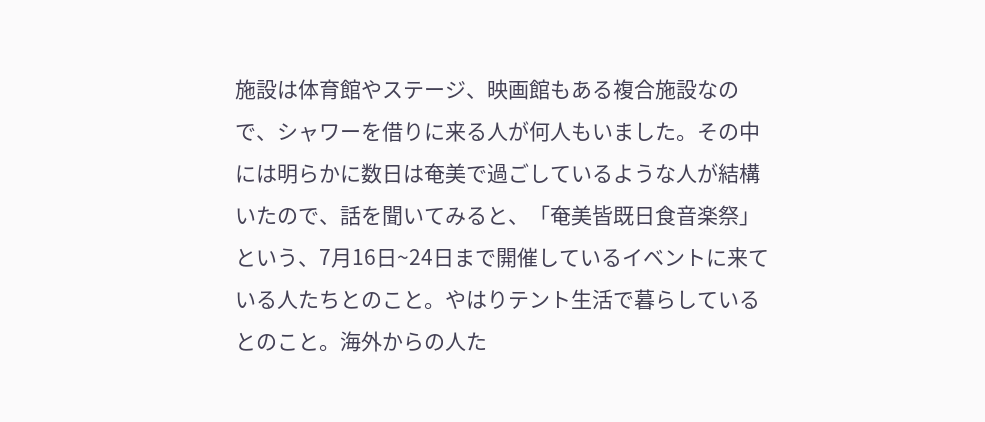施設は体育館やステージ、映画館もある複合施設なので、シャワーを借りに来る人が何人もいました。その中には明らかに数日は奄美で過ごしているような人が結構いたので、話を聞いてみると、「奄美皆既日食音楽祭」という、7月16日~24日まで開催しているイベントに来ている人たちとのこと。やはりテント生活で暮らしているとのこと。海外からの人た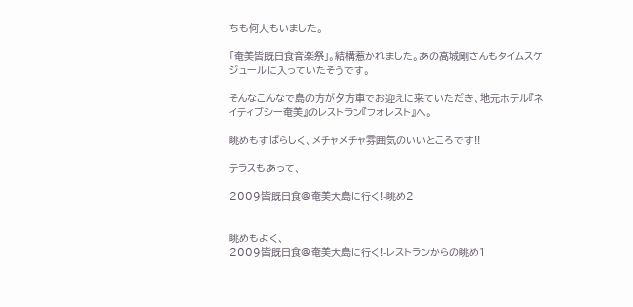ちも何人もいました。

「奄美皆既日食音楽祭」。結構惹かれました。あの高城剛さんもタイムスケジュールに入っていたそうです。

そんなこんなで島の方が夕方車でお迎えに来ていただき、地元ホテル『ネイティブシー奄美』のレストラン『フォレスト』へ。

眺めもすばらしく、メチャメチャ雰囲気のいいところです!!

テラスもあって、

2009皆既日食@奄美大島に行く!-眺め2


眺めもよく、
2009皆既日食@奄美大島に行く!-レストランからの眺め1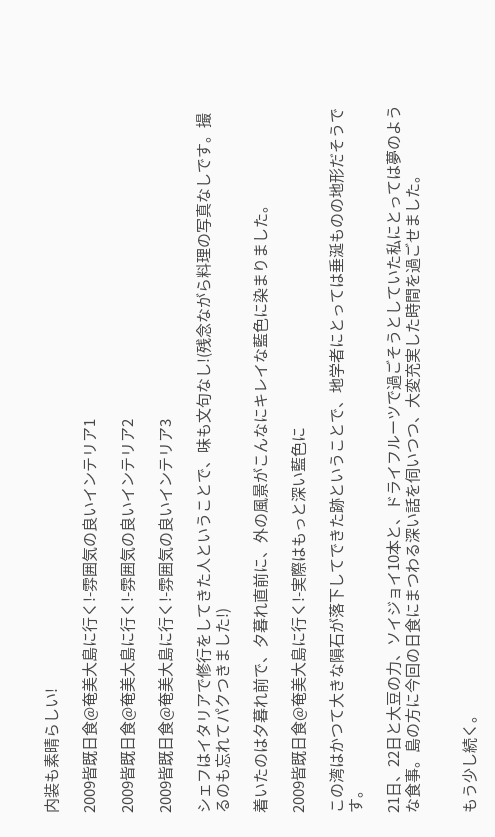内装も素晴らしい!

2009皆既日食@奄美大島に行く!-雰囲気の良いインテリア1

2009皆既日食@奄美大島に行く!-雰囲気の良いインテリア2

2009皆既日食@奄美大島に行く!-雰囲気の良いインテリア3

シェフはイタリアで修行をしてきた人ということで、味も文句なし!(残念ながら料理の写真なしです。撮るのも忘れてパクつきました!)

着いたのは夕暮れ前で、夕暮れ直前に、外の風景がこんなにキレイな藍色に染まりました。

2009皆既日食@奄美大島に行く!-実際はもっと深い藍色に

この湾はかつて大きな隕石が落下してできた跡ということで、地学者にとっては垂涎ものの地形だそうです。

21日、22日と大豆の力、ソイジョイ10本と、ドライフルーツで過ごそうとしていた私にとっては夢のような食事。島の方に今回の日食にまつわる深い話を伺いつつ、大変充実した時間を過ごせました。


もう少し続く。